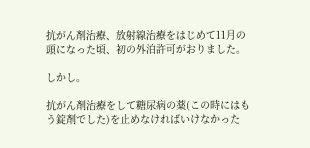抗がん剤治療、放射線治療をはじめて11月の頭になった頃、初の外泊許可がおりました。

しかし。

抗がん剤治療をして糖尿病の薬(この時にはもう錠剤でした)を止めなければいけなかった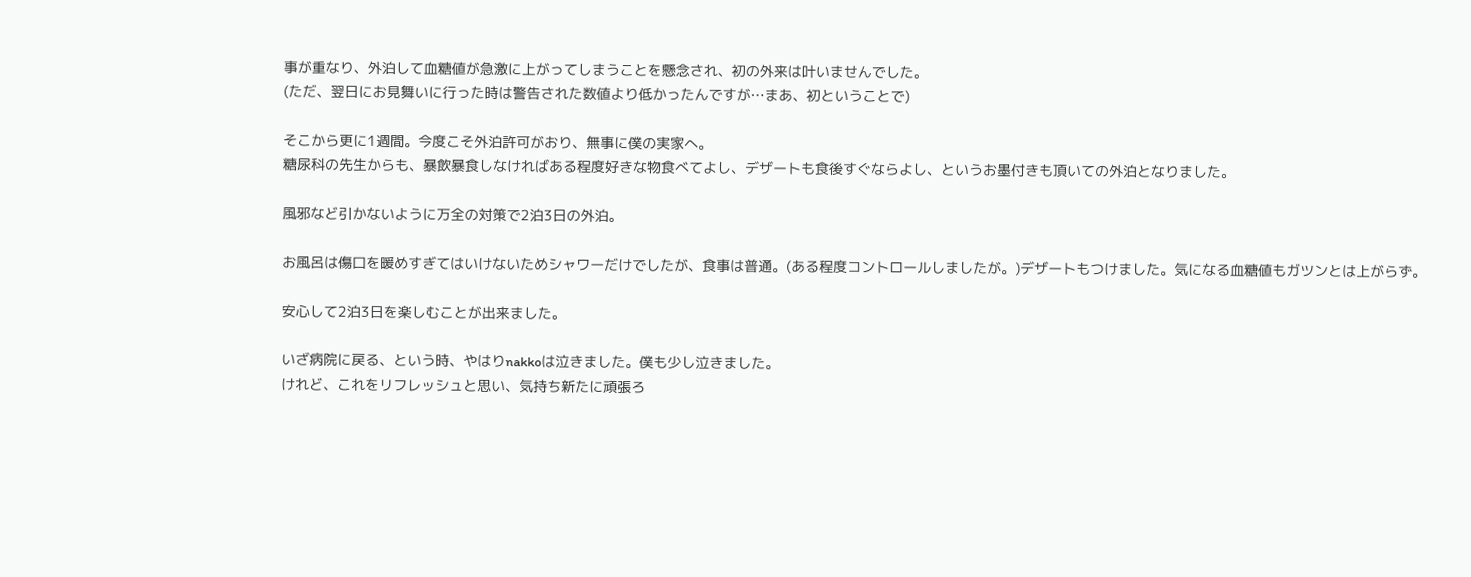事が重なり、外泊して血糖値が急激に上がってしまうことを懸念され、初の外来は叶いませんでした。
(ただ、翌日にお見舞いに行った時は警告された数値より低かったんですが…まあ、初ということで)

そこから更に1週間。今度こそ外泊許可がおり、無事に僕の実家へ。
糖尿科の先生からも、暴飲暴食しなければある程度好きな物食べてよし、デザートも食後すぐならよし、というお墨付きも頂いての外泊となりました。

風邪など引かないように万全の対策で2泊3日の外泊。

お風呂は傷口を暖めすぎてはいけないためシャワーだけでしたが、食事は普通。(ある程度コントロールしましたが。)デザートもつけました。気になる血糖値もガツンとは上がらず。

安心して2泊3日を楽しむことが出来ました。

いざ病院に戻る、という時、やはりnakkoは泣きました。僕も少し泣きました。
けれど、これをリフレッシュと思い、気持ち新たに頑張ろ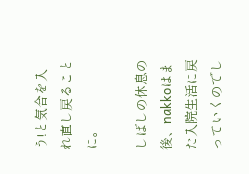う!と気合を入れ直し戻ることに。

しばしの休息の後、nakkoはまた入院生活に戻っていくのでし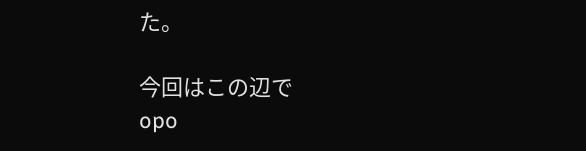た。

今回はこの辺で
opo